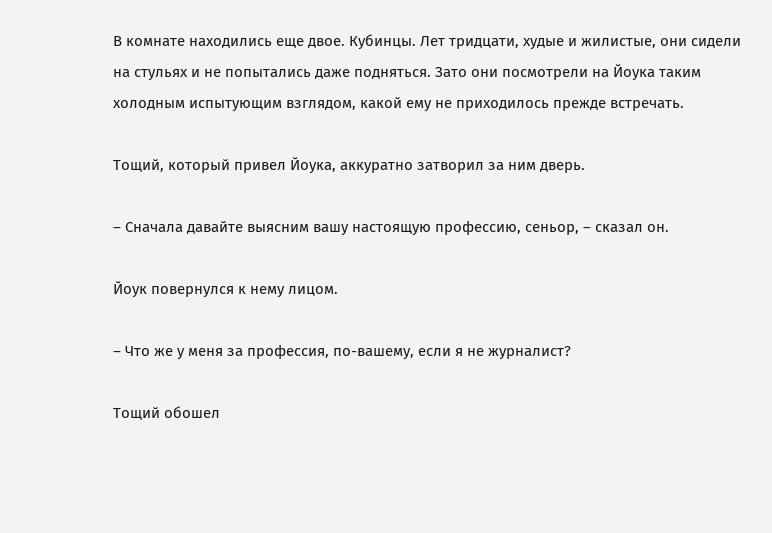В комнате находились еще двое. Кубинцы. Лет тридцати, худые и жилистые, они сидели на стульях и не попытались даже подняться. Зато они посмотрели на Йоука таким холодным испытующим взглядом, какой ему не приходилось прежде встречать.

Тощий, который привел Йоука, аккуратно затворил за ним дверь.

– Сначала давайте выясним вашу настоящую профессию, сеньор, – сказал он.

Йоук повернулся к нему лицом.

– Что же у меня за профессия, по-вашему, если я не журналист?

Тощий обошел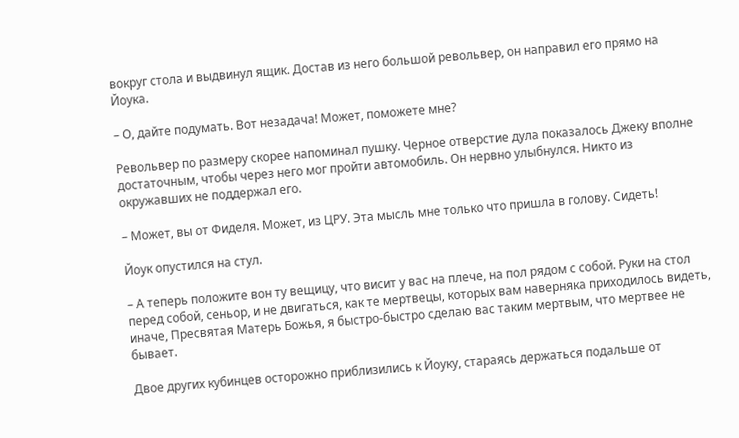вокруг стола и выдвинул ящик. Достав из него большой револьвер, он направил его прямо на Йоука.

– О, дайте подумать. Вот незадача! Может, поможете мне?

Револьвер по размеру скорее напоминал пушку. Черное отверстие дула показалось Джеку вполне достаточным, чтобы через него мог пройти автомобиль. Он нервно улыбнулся. Никто из окружавших не поддержал его.

– Может, вы от Фиделя. Может, из ЦРУ. Эта мысль мне только что пришла в голову. Сидеть!

Йоук опустился на стул.

– А теперь положите вон ту вещицу, что висит у вас на плече, на пол рядом с собой. Руки на стол перед собой, сеньор, и не двигаться, как те мертвецы, которых вам наверняка приходилось видеть, иначе, Пресвятая Матерь Божья, я быстро-быстро сделаю вас таким мертвым, что мертвее не бывает.

Двое других кубинцев осторожно приблизились к Йоуку, стараясь держаться подальше от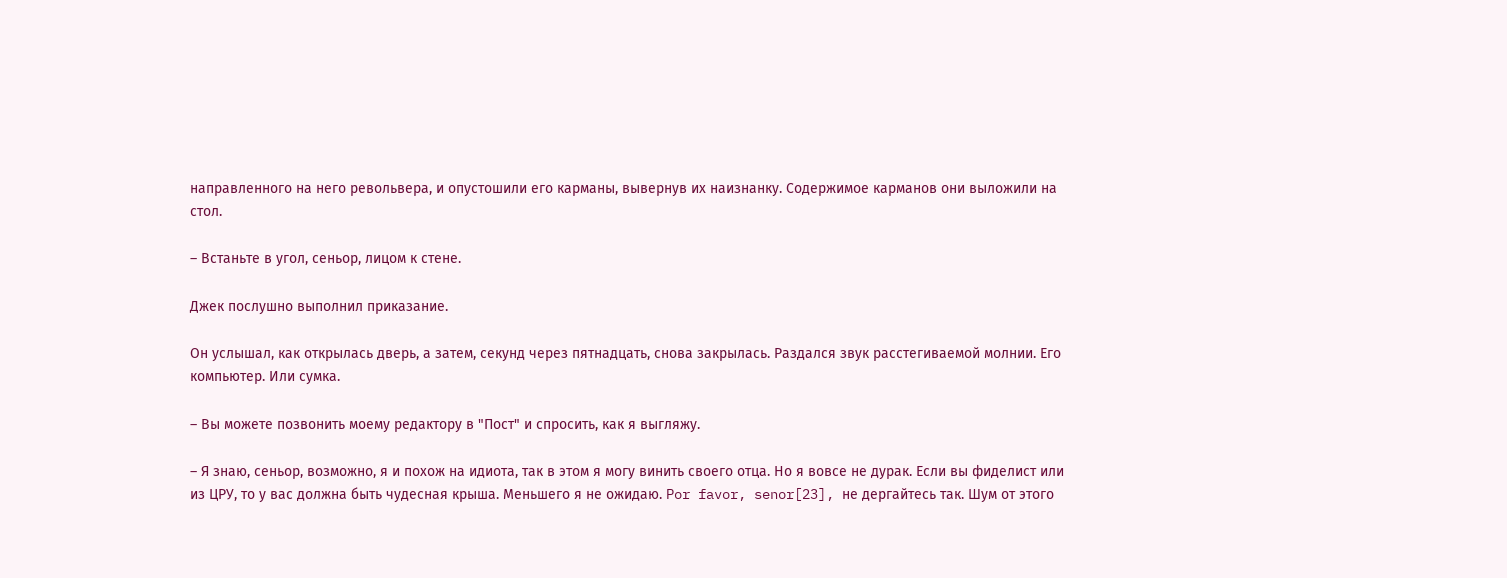направленного на него револьвера, и опустошили его карманы, вывернув их наизнанку. Содержимое карманов они выложили на стол.

– Встаньте в угол, сеньор, лицом к стене.

Джек послушно выполнил приказание.

Он услышал, как открылась дверь, а затем, секунд через пятнадцать, снова закрылась. Раздался звук расстегиваемой молнии. Его компьютер. Или сумка.

– Вы можете позвонить моему редактору в "Пост" и спросить, как я выгляжу.

– Я знаю, сеньор, возможно, я и похож на идиота, так в этом я могу винить своего отца. Но я вовсе не дурак. Если вы фиделист или из ЦРУ, то у вас должна быть чудесная крыша. Меньшего я не ожидаю. Por favor, senor[23], не дергайтесь так. Шум от этого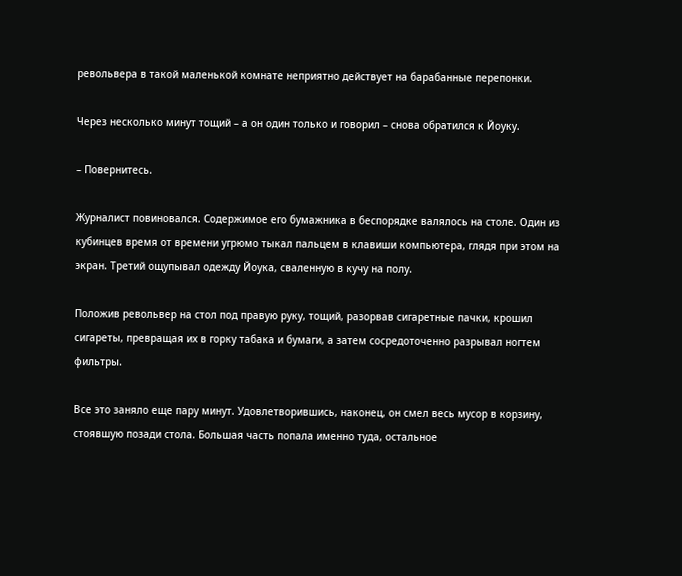револьвера в такой маленькой комнате неприятно действует на барабанные перепонки.

Через несколько минут тощий – а он один только и говорил – снова обратился к Йоуку.

– Повернитесь.

Журналист повиновался. Содержимое его бумажника в беспорядке валялось на столе. Один из кубинцев время от времени угрюмо тыкал пальцем в клавиши компьютера, глядя при этом на экран. Третий ощупывал одежду Йоука, сваленную в кучу на полу.

Положив револьвер на стол под правую руку, тощий, разорвав сигаретные пачки, крошил сигареты, превращая их в горку табака и бумаги, а затем сосредоточенно разрывал ногтем фильтры.

Все это заняло еще пару минут. Удовлетворившись, наконец, он смел весь мусор в корзину, стоявшую позади стола. Большая часть попала именно туда, остальное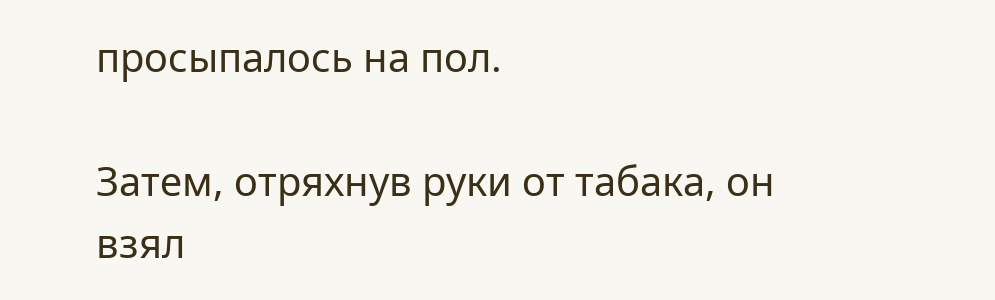просыпалось на пол.

Затем, отряхнув руки от табака, он взял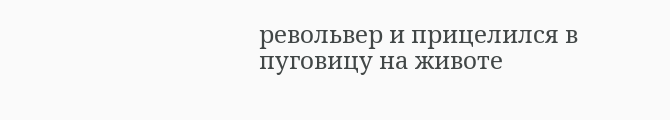револьвер и прицелился в пуговицу на животе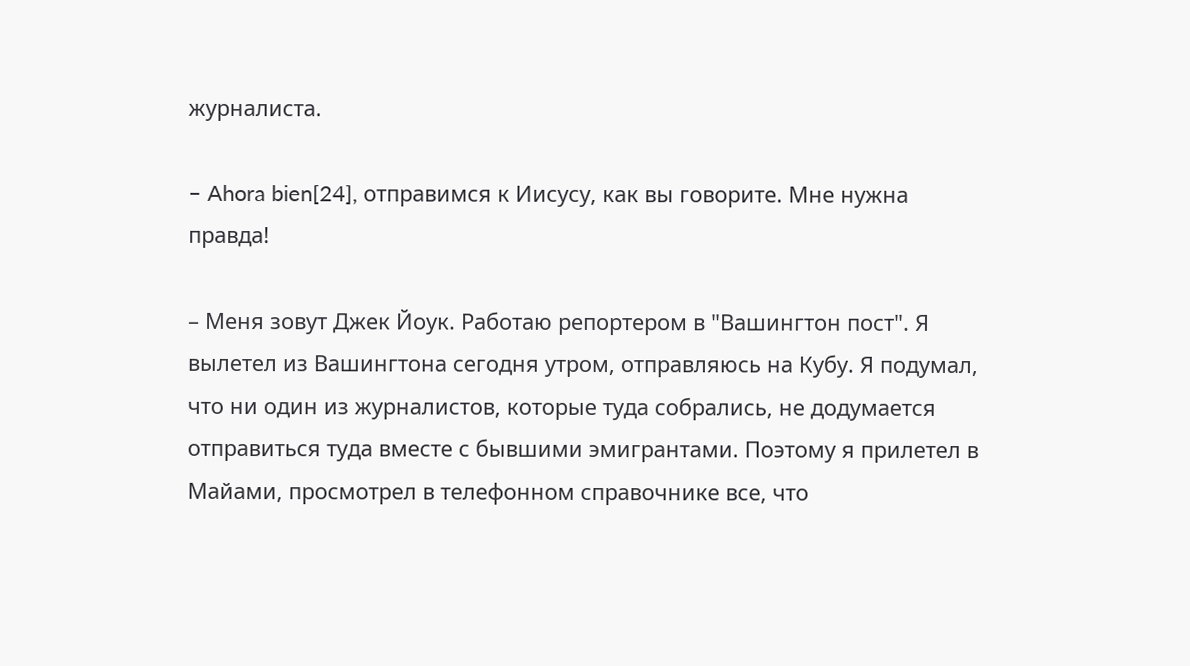журналиста.

– Ahora bien[24], отправимся к Иисусу, как вы говорите. Мне нужна правда!

– Меня зовут Джек Йоук. Работаю репортером в "Вашингтон пост". Я вылетел из Вашингтона сегодня утром, отправляюсь на Кубу. Я подумал, что ни один из журналистов, которые туда собрались, не додумается отправиться туда вместе с бывшими эмигрантами. Поэтому я прилетел в Майами, просмотрел в телефонном справочнике все, что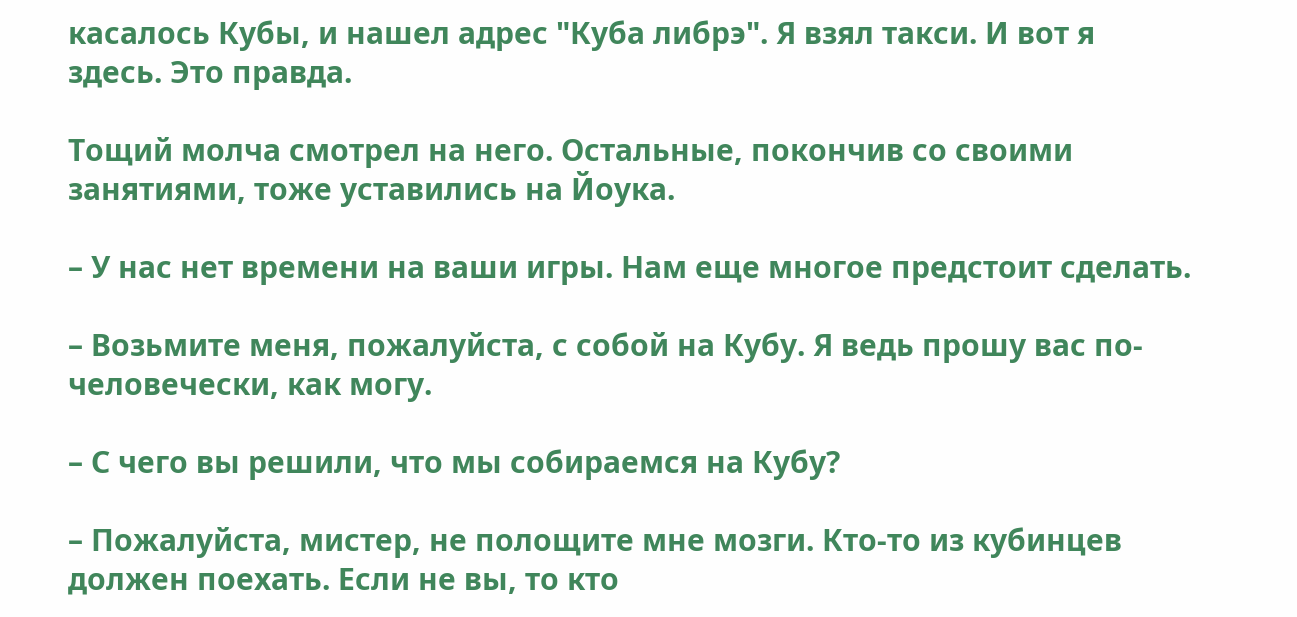касалось Кубы, и нашел адрес "Куба либрэ". Я взял такси. И вот я здесь. Это правда.

Тощий молча смотрел на него. Остальные, покончив со своими занятиями, тоже уставились на Йоука.

– У нас нет времени на ваши игры. Нам еще многое предстоит сделать.

– Возьмите меня, пожалуйста, с собой на Кубу. Я ведь прошу вас по-человечески, как могу.

– С чего вы решили, что мы собираемся на Кубу?

– Пожалуйста, мистер, не полощите мне мозги. Кто-то из кубинцев должен поехать. Если не вы, то кто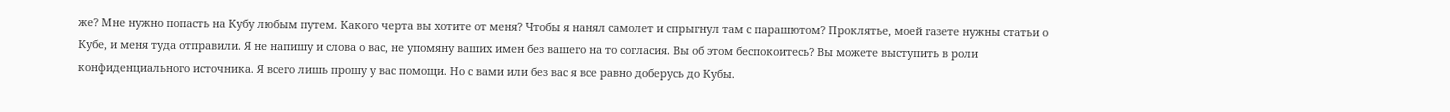же? Мне нужно попасть на Кубу любым путем. Какого черта вы хотите от меня? Чтобы я нанял самолет и спрыгнул там с парашютом? Проклятье, моей газете нужны статьи о Кубе, и меня туда отправили. Я не напишу и слова о вас, не упомяну ваших имен без вашего на то согласия. Вы об этом беспокоитесь? Вы можете выступить в роли конфиденциального источника. Я всего лишь прошу у вас помощи. Но с вами или без вас я все равно доберусь до Кубы.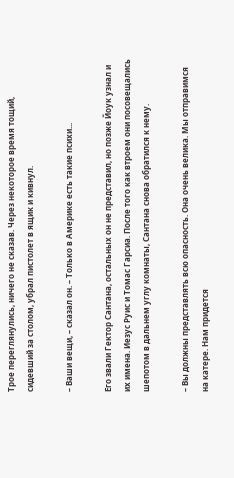Трое переглянулись, ничего не сказав. Через некоторое время тощий, сидевший за столом, убрал пистолет в ящик и кивнул.

– Ваши вещи, – сказал он. – Только в Америке есть такие психи...

Его звали Гектор Сантана, остальных он не представил, но позже Йоук узнал и их имена. Иезус Руис и Томас Гарсиа. После того как втроем они посовещались шепотом в дальнем углу комнаты, Сантана снова обратился к нему.

– Вы должны представлять всю опасность. Она очень велика. Мы отправимся на катере. Нам придется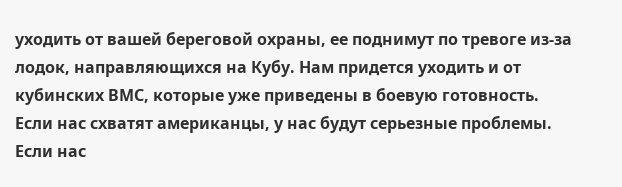уходить от вашей береговой охраны, ее поднимут по тревоге из-за лодок, направляющихся на Кубу. Нам придется уходить и от кубинских ВМС, которые уже приведены в боевую готовность. Если нас схватят американцы, у нас будут серьезные проблемы. Если нас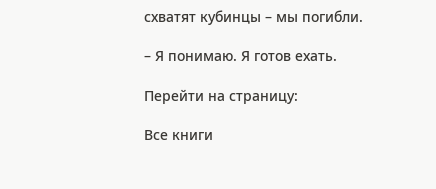схватят кубинцы – мы погибли.

– Я понимаю. Я готов ехать.

Перейти на страницу:

Все книги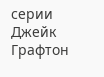серии Джейк Графтон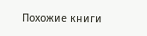Похожие книги